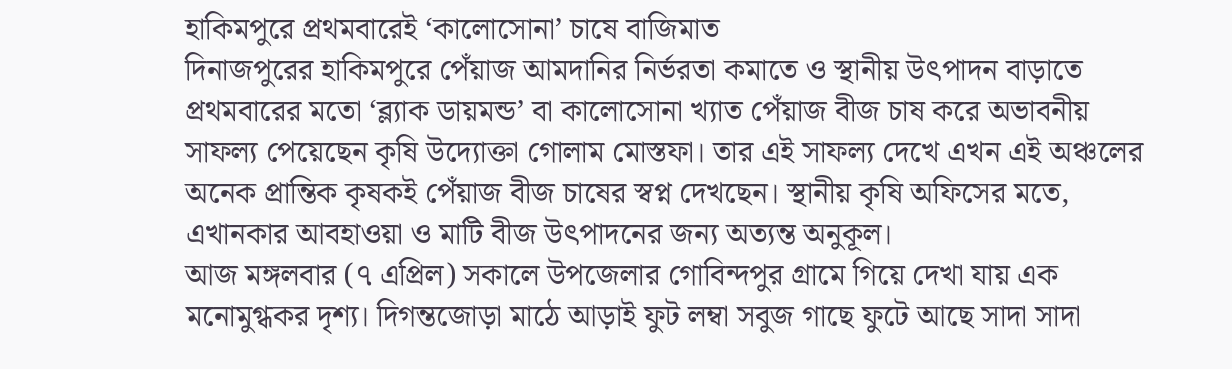হাকিমপুরে প্রথমবারেই ‘কালোসোনা’ চাষে বাজিমাত
দিনাজপুরের হাকিমপুরে পেঁয়াজ আমদানির নির্ভরতা কমাতে ও স্থানীয় উৎপাদন বাড়াতে প্রথমবারের মতো ‘ব্ল্যাক ডায়মন্ড’ বা কালোসোনা খ্যাত পেঁয়াজ বীজ চাষ করে অভাবনীয় সাফল্য পেয়েছেন কৃষি উদ্যোক্তা গোলাম মোস্তফা। তার এই সাফল্য দেখে এখন এই অঞ্চলের অনেক প্রান্তিক কৃষকই পেঁয়াজ বীজ চাষের স্বপ্ন দেখছেন। স্থানীয় কৃষি অফিসের মতে, এখানকার আবহাওয়া ও মাটি বীজ উৎপাদনের জন্য অত্যন্ত অনুকূল।
আজ মঙ্গলবার (৭ এপ্রিল) সকালে উপজেলার গোবিন্দপুর গ্রামে গিয়ে দেখা যায় এক মনোমুগ্ধকর দৃশ্য। দিগন্তজোড়া মাঠে আড়াই ফুট লম্বা সবুজ গাছে ফুটে আছে সাদা সাদা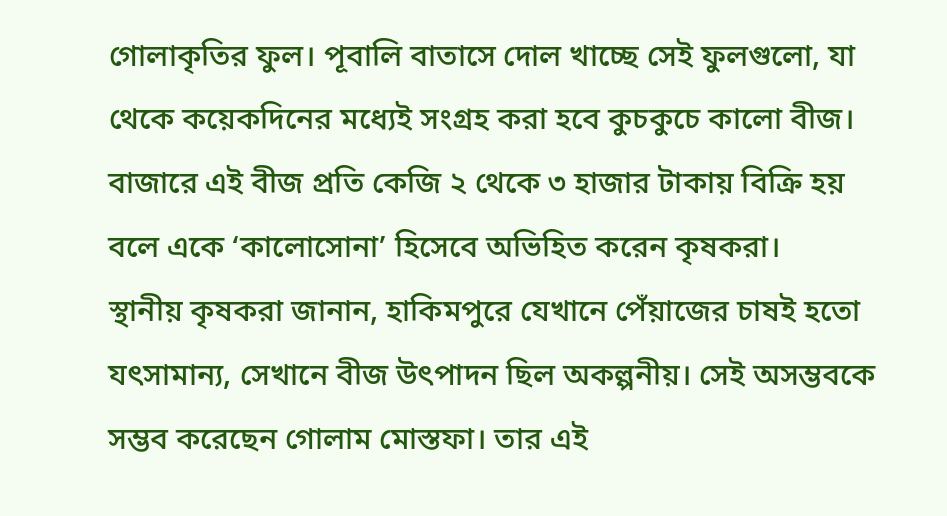গোলাকৃতির ফুল। পূবালি বাতাসে দোল খাচ্ছে সেই ফুলগুলো, যা থেকে কয়েকদিনের মধ্যেই সংগ্রহ করা হবে কুচকুচে কালো বীজ। বাজারে এই বীজ প্রতি কেজি ২ থেকে ৩ হাজার টাকায় বিক্রি হয় বলে একে ‘কালোসোনা’ হিসেবে অভিহিত করেন কৃষকরা।
স্থানীয় কৃষকরা জানান, হাকিমপুরে যেখানে পেঁয়াজের চাষই হতো যৎসামান্য, সেখানে বীজ উৎপাদন ছিল অকল্পনীয়। সেই অসম্ভবকে সম্ভব করেছেন গোলাম মোস্তফা। তার এই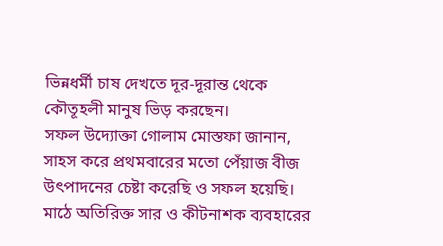ভিন্নধর্মী চাষ দেখতে দূর-দূরান্ত থেকে কৌতূহলী মানুষ ভিড় করছেন।
সফল উদ্যোক্তা গোলাম মোস্তফা জানান, সাহস করে প্রথমবারের মতো পেঁয়াজ বীজ উৎপাদনের চেষ্টা করেছি ও সফল হয়েছি। মাঠে অতিরিক্ত সার ও কীটনাশক ব্যবহারের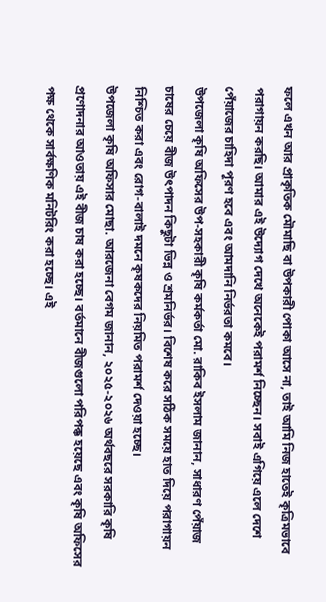ফলে এখন আর প্রাকৃতিক মৌমাছি বা উপকারী পোকা আসে না, তাই আমি নিজ হাতেই কৃত্রিমভাবে পরাগায়ন করছি। আমার এই উদ্যোগ দেখে অনেকেই পরামর্শ নিচ্ছেন। সবাই এগিয়ে এলে দেশে পেঁয়াজের চাহিদা পূরণ হবে এবং আমদানি নির্ভরতা কমবে।
উপজেলা কৃষি অফিসের উপ-সহকারী কৃষি কর্মকর্তা মো. রাকিব ইসলাম জানান, সাধারণ পেঁয়াজ চাষের চেয়ে বীজ উৎপাদন কিছুটা ভিন্ন ও শ্রমনির্ভর। বিশেষ করে সঠিক সময়ে হাত দিয়ে পরাগায়ন নিশ্চিত করা এবং রোগ-বালাই দমনে কৃষকদের নিয়মিত পরামর্শ দেওয়া হচ্ছে।
উপজেলা কৃষি অফিসার মোছা. আরজেনা বেগম জানান, ২০২৫-২০২৬ অর্থবছরে সরকারি কৃষি প্রণোদনার আওতায় এই বীজ চাষ করা হচ্ছে। বর্তমানে বীজগুলো পরিপক্ক হয়েছে এবং কৃষি অফিসের পক্ষ থেকে সার্বক্ষণিক মনিটরিং করা হচ্ছে। এই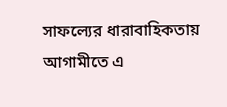সাফল্যের ধারাবাহিকতায় আগামীতে এ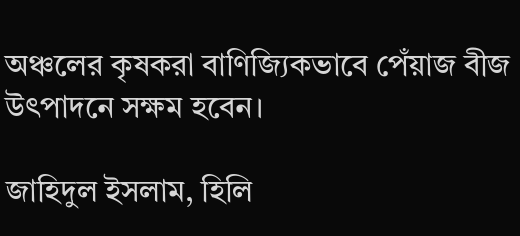অঞ্চলের কৃষকরা বাণিজ্যিকভাবে পেঁয়াজ বীজ উৎপাদনে সক্ষম হবেন।

জাহিদুল ইসলাম, হিলি